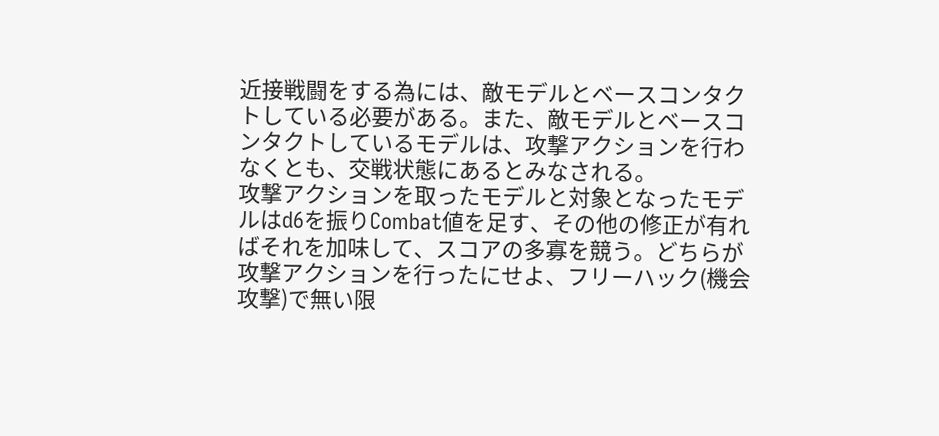近接戦闘をする為には、敵モデルとベースコンタクトしている必要がある。また、敵モデルとベースコンタクトしているモデルは、攻撃アクションを行わなくとも、交戦状態にあるとみなされる。
攻撃アクションを取ったモデルと対象となったモデルはd6を振りCombat値を足す、その他の修正が有ればそれを加味して、スコアの多寡を競う。どちらが攻撃アクションを行ったにせよ、フリーハック(機会攻撃)で無い限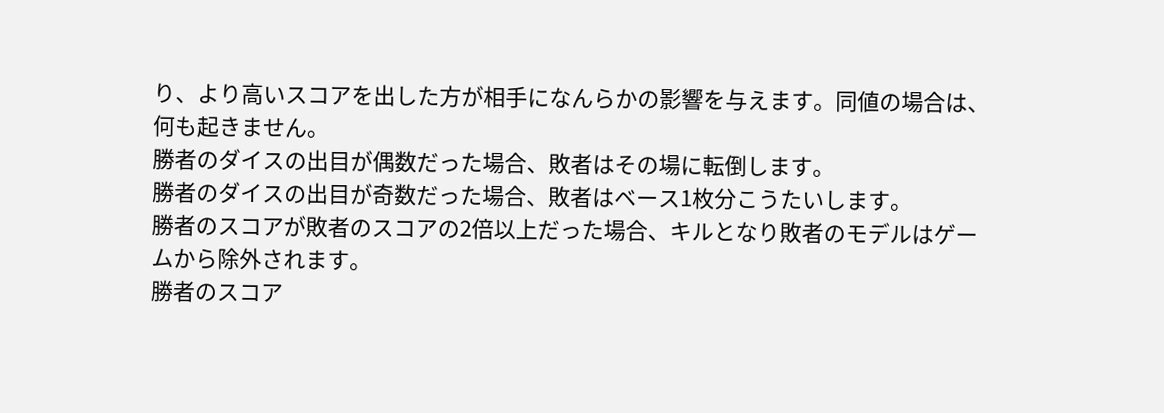り、より高いスコアを出した方が相手になんらかの影響を与えます。同値の場合は、何も起きません。
勝者のダイスの出目が偶数だった場合、敗者はその場に転倒します。
勝者のダイスの出目が奇数だった場合、敗者はベース1枚分こうたいします。
勝者のスコアが敗者のスコアの2倍以上だった場合、キルとなり敗者のモデルはゲームから除外されます。
勝者のスコア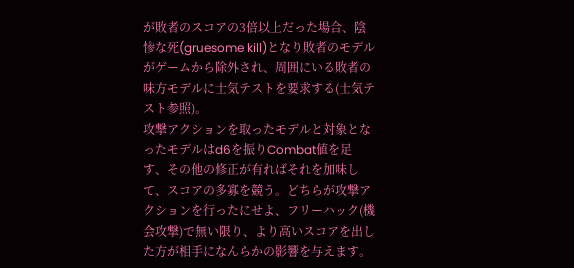が敗者のスコアの3倍以上だった場合、陰惨な死(gruesome kill)となり敗者のモデルがゲームから除外され、周囲にいる敗者の味方モデルに士気テストを要求する(士気テスト参照)。
攻撃アクションを取ったモデルと対象となったモデルはd6を振りCombat値を足す、その他の修正が有ればそれを加味して、スコアの多寡を競う。どちらが攻撃アクションを行ったにせよ、フリーハック(機会攻撃)で無い限り、より高いスコアを出した方が相手になんらかの影響を与えます。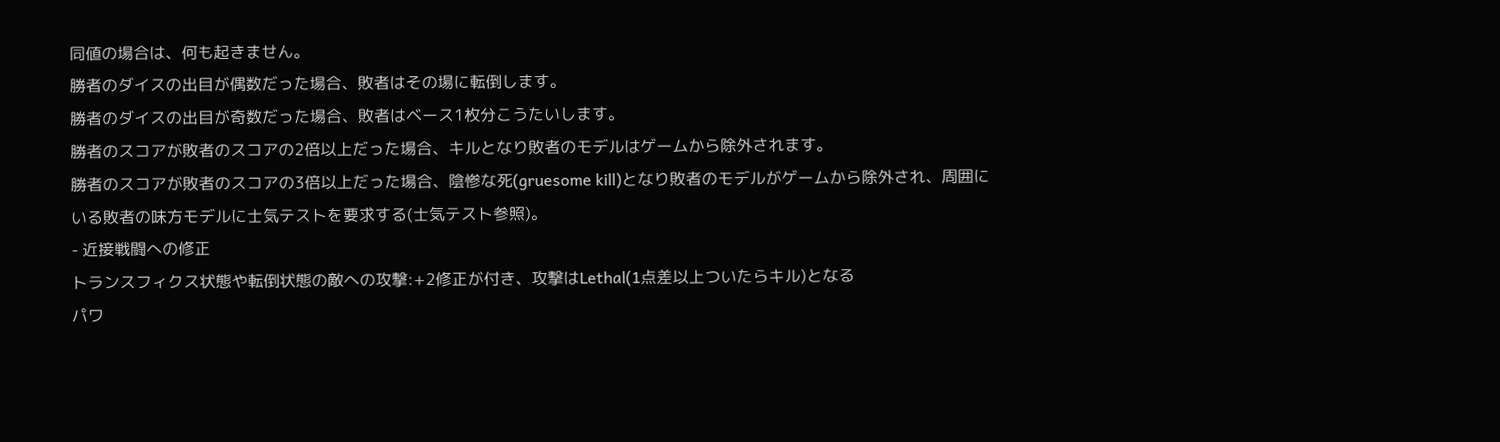同値の場合は、何も起きません。
勝者のダイスの出目が偶数だった場合、敗者はその場に転倒します。
勝者のダイスの出目が奇数だった場合、敗者はベース1枚分こうたいします。
勝者のスコアが敗者のスコアの2倍以上だった場合、キルとなり敗者のモデルはゲームから除外されます。
勝者のスコアが敗者のスコアの3倍以上だった場合、陰惨な死(gruesome kill)となり敗者のモデルがゲームから除外され、周囲にいる敗者の味方モデルに士気テストを要求する(士気テスト参照)。
- 近接戦闘への修正
トランスフィクス状態や転倒状態の敵への攻撃:+2修正が付き、攻撃はLethal(1点差以上ついたらキル)となる
パワ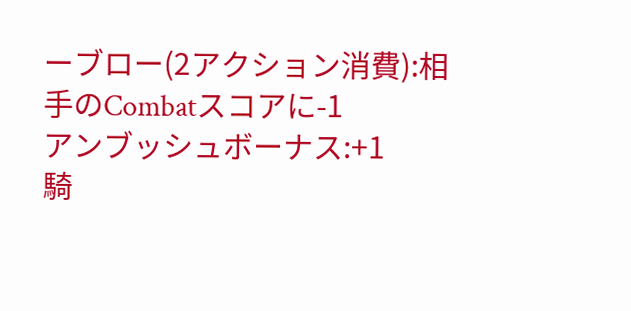ーブロー(2アクション消費):相手のCombatスコアに-1
アンブッシュボーナス:+1
騎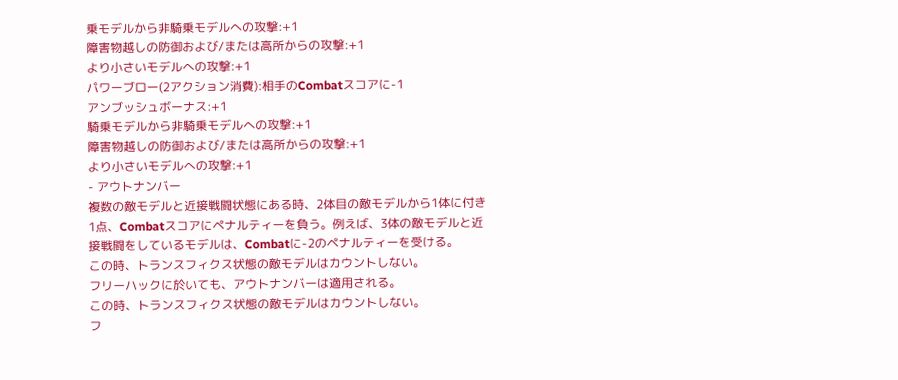乗モデルから非騎乗モデルへの攻撃:+1
障害物越しの防御および/または高所からの攻撃:+1
より小さいモデルへの攻撃:+1
パワーブロー(2アクション消費):相手のCombatスコアに-1
アンブッシュボーナス:+1
騎乗モデルから非騎乗モデルへの攻撃:+1
障害物越しの防御および/または高所からの攻撃:+1
より小さいモデルへの攻撃:+1
- アウトナンバー
複数の敵モデルと近接戦闘状態にある時、2体目の敵モデルから1体に付き1点、Combatスコアにペナルティーを負う。例えば、3体の敵モデルと近接戦闘をしているモデルは、Combatに-2のペナルティーを受ける。
この時、トランスフィクス状態の敵モデルはカウントしない。
フリーハックに於いても、アウトナンバーは適用される。
この時、トランスフィクス状態の敵モデルはカウントしない。
フ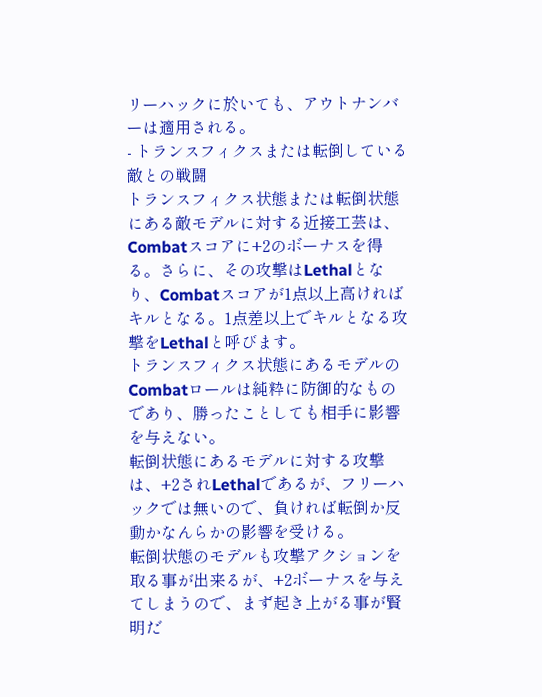リーハックに於いても、アウトナンバーは適用される。
- トランスフィクスまたは転倒している敵との戦闘
トランスフィクス状態または転倒状態にある敵モデルに対する近接工芸は、Combatスコアに+2のボーナスを得る。さらに、その攻撃はLethalとなり、Combatスコアが1点以上高ければキルとなる。1点差以上でキルとなる攻撃をLethalと呼びます。
トランスフィクス状態にあるモデルのCombatロールは純粋に防御的なものであり、勝ったことしても相手に影響を与えない。
転倒状態にあるモデルに対する攻撃は、+2されLethalであるが、フリーハックでは無いので、負ければ転倒か反動かなんらかの影響を受ける。
転倒状態のモデルも攻撃アクションを取る事が出来るが、+2ボーナスを与えてしまうので、まず起き上がる事が賢明だ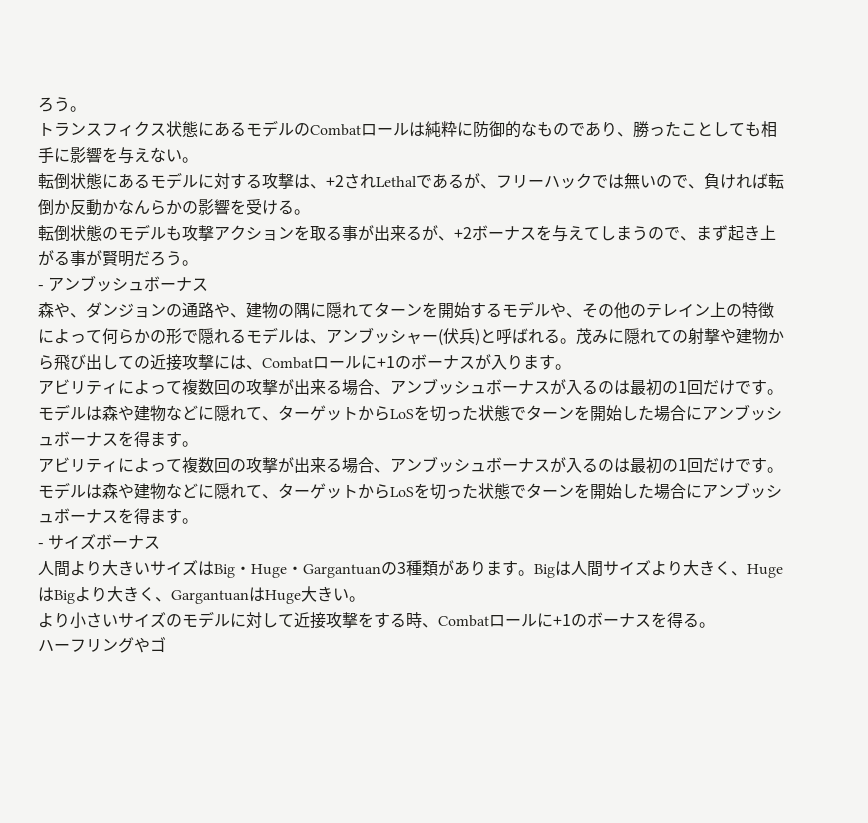ろう。
トランスフィクス状態にあるモデルのCombatロールは純粋に防御的なものであり、勝ったことしても相手に影響を与えない。
転倒状態にあるモデルに対する攻撃は、+2されLethalであるが、フリーハックでは無いので、負ければ転倒か反動かなんらかの影響を受ける。
転倒状態のモデルも攻撃アクションを取る事が出来るが、+2ボーナスを与えてしまうので、まず起き上がる事が賢明だろう。
- アンブッシュボーナス
森や、ダンジョンの通路や、建物の隅に隠れてターンを開始するモデルや、その他のテレイン上の特徴によって何らかの形で隠れるモデルは、アンブッシャー(伏兵)と呼ばれる。茂みに隠れての射撃や建物から飛び出しての近接攻撃には、Combatロールに+1のボーナスが入ります。
アビリティによって複数回の攻撃が出来る場合、アンブッシュボーナスが入るのは最初の1回だけです。
モデルは森や建物などに隠れて、ターゲットからLoSを切った状態でターンを開始した場合にアンブッシュボーナスを得ます。
アビリティによって複数回の攻撃が出来る場合、アンブッシュボーナスが入るのは最初の1回だけです。
モデルは森や建物などに隠れて、ターゲットからLoSを切った状態でターンを開始した場合にアンブッシュボーナスを得ます。
- サイズボーナス
人間より大きいサイズはBig・Huge・Gargantuanの3種類があります。Bigは人間サイズより大きく、HugeはBigより大きく、GargantuanはHuge大きい。
より小さいサイズのモデルに対して近接攻撃をする時、Combatロールに+1のボーナスを得る。
ハーフリングやゴ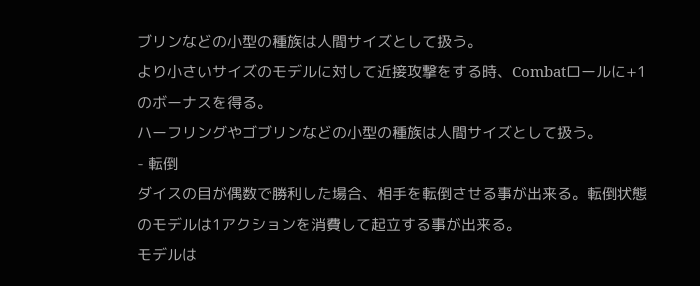ブリンなどの小型の種族は人間サイズとして扱う。
より小さいサイズのモデルに対して近接攻撃をする時、Combatロールに+1のボーナスを得る。
ハーフリングやゴブリンなどの小型の種族は人間サイズとして扱う。
- 転倒
ダイスの目が偶数で勝利した場合、相手を転倒させる事が出来る。転倒状態のモデルは1アクションを消費して起立する事が出来る。
モデルは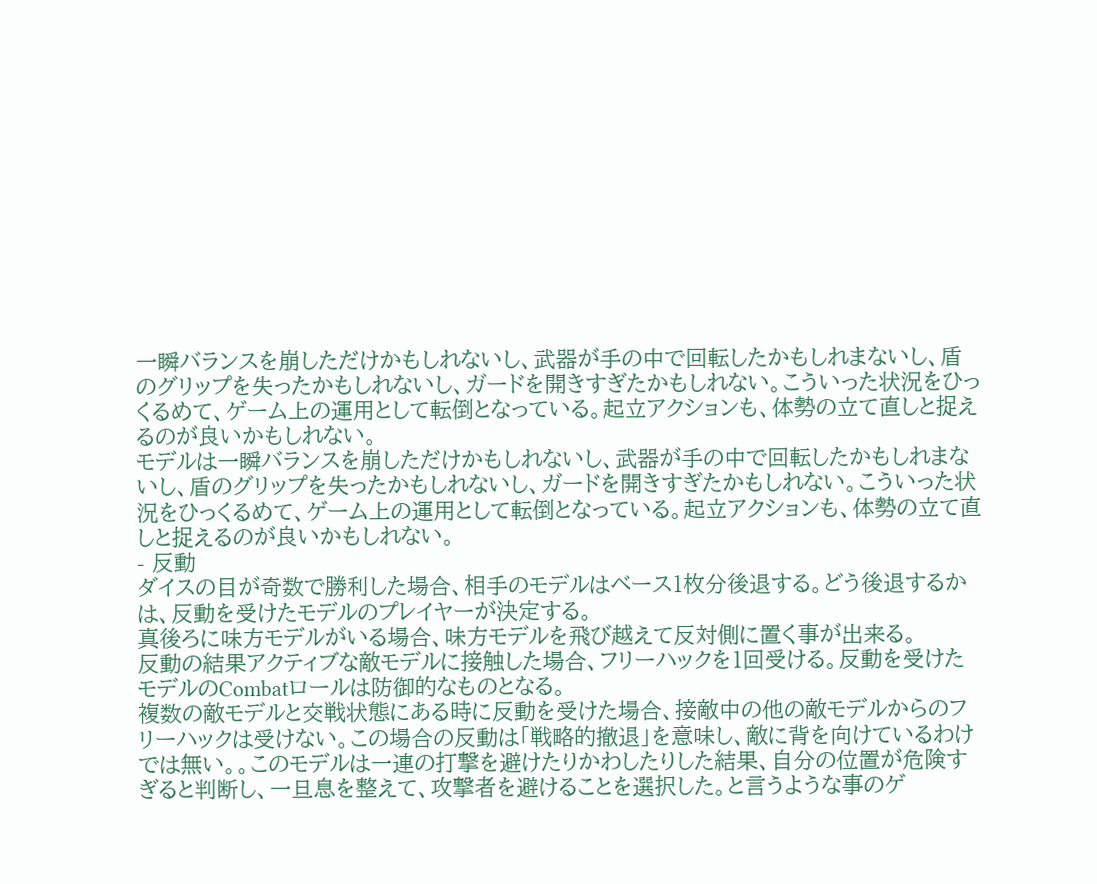一瞬バランスを崩しただけかもしれないし、武器が手の中で回転したかもしれまないし、盾のグリップを失ったかもしれないし、ガードを開きすぎたかもしれない。こういった状況をひっくるめて、ゲーム上の運用として転倒となっている。起立アクションも、体勢の立て直しと捉えるのが良いかもしれない。
モデルは一瞬バランスを崩しただけかもしれないし、武器が手の中で回転したかもしれまないし、盾のグリップを失ったかもしれないし、ガードを開きすぎたかもしれない。こういった状況をひっくるめて、ゲーム上の運用として転倒となっている。起立アクションも、体勢の立て直しと捉えるのが良いかもしれない。
- 反動
ダイスの目が奇数で勝利した場合、相手のモデルはベース1枚分後退する。どう後退するかは、反動を受けたモデルのプレイヤーが決定する。
真後ろに味方モデルがいる場合、味方モデルを飛び越えて反対側に置く事が出来る。
反動の結果アクティブな敵モデルに接触した場合、フリーハックを1回受ける。反動を受けたモデルのCombatロールは防御的なものとなる。
複数の敵モデルと交戦状態にある時に反動を受けた場合、接敵中の他の敵モデルからのフリーハックは受けない。この場合の反動は「戦略的撤退」を意味し、敵に背を向けているわけでは無い。。このモデルは一連の打撃を避けたりかわしたりした結果、自分の位置が危険すぎると判断し、一旦息を整えて、攻撃者を避けることを選択した。と言うような事のゲ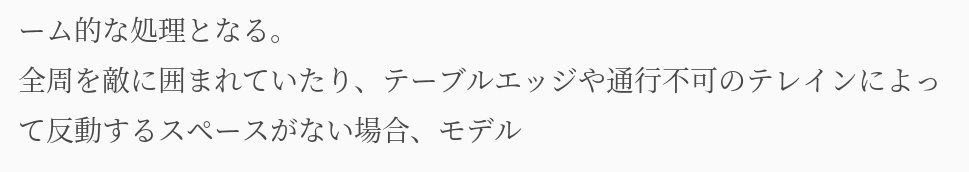ーム的な処理となる。
全周を敵に囲まれていたり、テーブルエッジや通行不可のテレインによって反動するスペースがない場合、モデル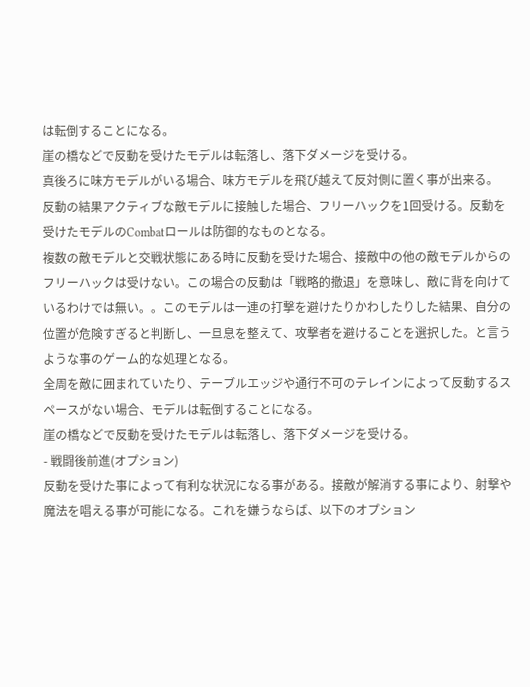は転倒することになる。
崖の橋などで反動を受けたモデルは転落し、落下ダメージを受ける。
真後ろに味方モデルがいる場合、味方モデルを飛び越えて反対側に置く事が出来る。
反動の結果アクティブな敵モデルに接触した場合、フリーハックを1回受ける。反動を受けたモデルのCombatロールは防御的なものとなる。
複数の敵モデルと交戦状態にある時に反動を受けた場合、接敵中の他の敵モデルからのフリーハックは受けない。この場合の反動は「戦略的撤退」を意味し、敵に背を向けているわけでは無い。。このモデルは一連の打撃を避けたりかわしたりした結果、自分の位置が危険すぎると判断し、一旦息を整えて、攻撃者を避けることを選択した。と言うような事のゲーム的な処理となる。
全周を敵に囲まれていたり、テーブルエッジや通行不可のテレインによって反動するスペースがない場合、モデルは転倒することになる。
崖の橋などで反動を受けたモデルは転落し、落下ダメージを受ける。
- 戦闘後前進(オプション)
反動を受けた事によって有利な状況になる事がある。接敵が解消する事により、射撃や魔法を唱える事が可能になる。これを嫌うならば、以下のオプション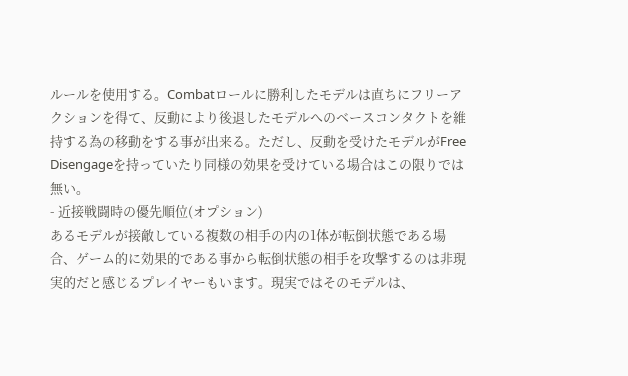ルールを使用する。Combatロールに勝利したモデルは直ちにフリーアクションを得て、反動により後退したモデルへのベースコンタクトを維持する為の移動をする事が出来る。ただし、反動を受けたモデルがFree Disengageを持っていたり同様の効果を受けている場合はこの限りでは無い。
- 近接戦闘時の優先順位(オプション)
あるモデルが接敵している複数の相手の内の1体が転倒状態である場合、ゲーム的に効果的である事から転倒状態の相手を攻撃するのは非現実的だと感じるプレイヤーもいます。現実ではそのモデルは、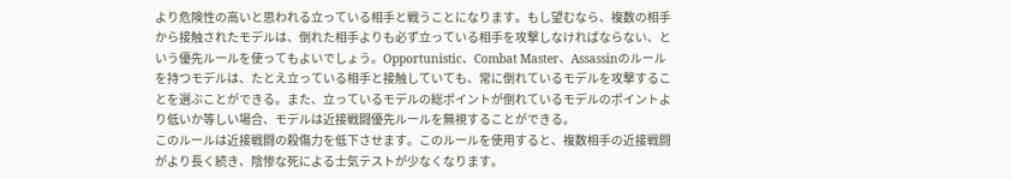より危険性の高いと思われる立っている相手と戦うことになります。もし望むなら、複数の相手から接触されたモデルは、倒れた相手よりも必ず立っている相手を攻撃しなければならない、という優先ルールを使ってもよいでしょう。Opportunistic、Combat Master、Assassinのルールを持つモデルは、たとえ立っている相手と接触していても、常に倒れているモデルを攻撃することを選ぶことができる。また、立っているモデルの総ポイントが倒れているモデルのポイントより低いか等しい場合、モデルは近接戦闘優先ルールを無視することができる。
このルールは近接戦闘の殺傷力を低下させます。このルールを使用すると、複数相手の近接戦闘がより長く続き、陰惨な死による士気テストが少なくなります。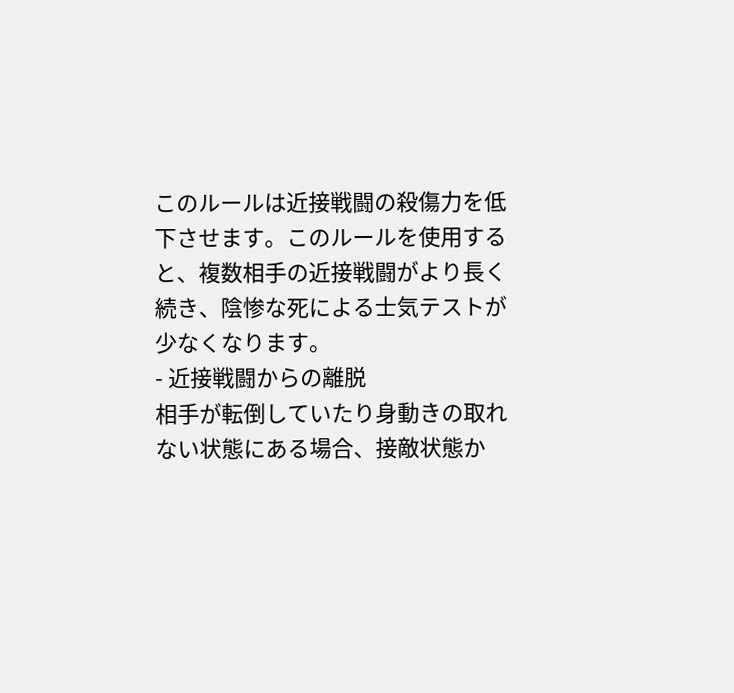このルールは近接戦闘の殺傷力を低下させます。このルールを使用すると、複数相手の近接戦闘がより長く続き、陰惨な死による士気テストが少なくなります。
- 近接戦闘からの離脱
相手が転倒していたり身動きの取れない状態にある場合、接敵状態か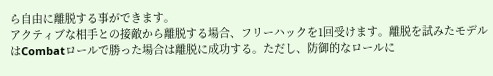ら自由に離脱する事ができます。
アクティブな相手との接敵から離脱する場合、フリーハックを1回受けます。離脱を試みたモデルはCombatロールで勝った場合は離脱に成功する。ただし、防御的なロールに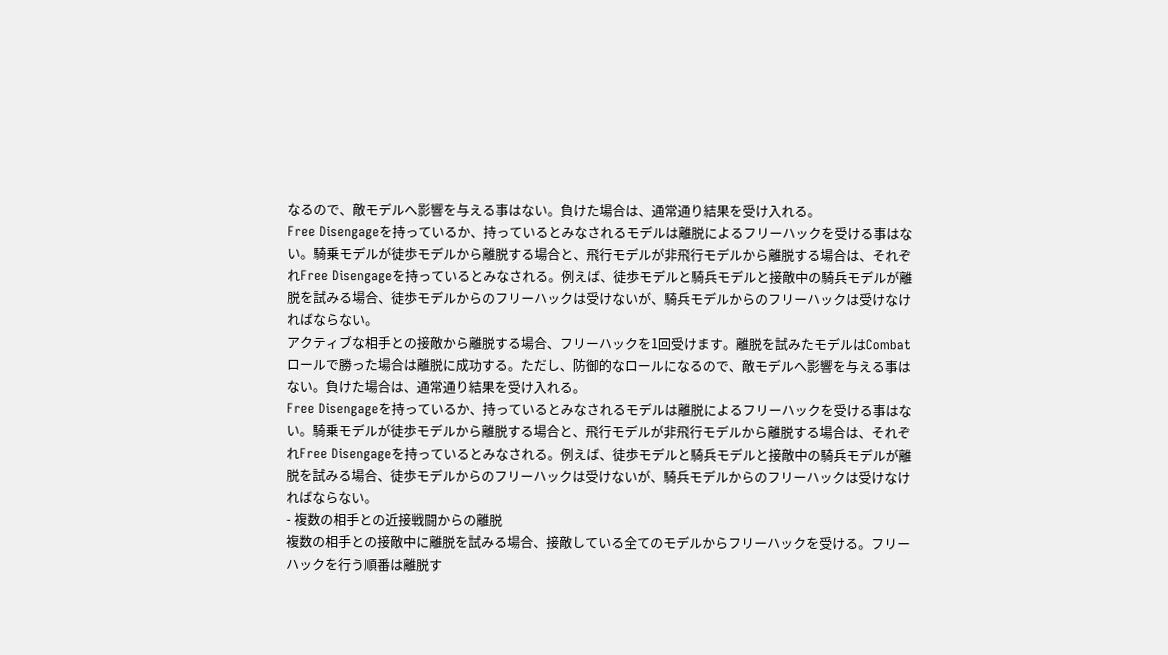なるので、敵モデルへ影響を与える事はない。負けた場合は、通常通り結果を受け入れる。
Free Disengageを持っているか、持っているとみなされるモデルは離脱によるフリーハックを受ける事はない。騎乗モデルが徒歩モデルから離脱する場合と、飛行モデルが非飛行モデルから離脱する場合は、それぞれFree Disengageを持っているとみなされる。例えば、徒歩モデルと騎兵モデルと接敵中の騎兵モデルが離脱を試みる場合、徒歩モデルからのフリーハックは受けないが、騎兵モデルからのフリーハックは受けなければならない。
アクティブな相手との接敵から離脱する場合、フリーハックを1回受けます。離脱を試みたモデルはCombatロールで勝った場合は離脱に成功する。ただし、防御的なロールになるので、敵モデルへ影響を与える事はない。負けた場合は、通常通り結果を受け入れる。
Free Disengageを持っているか、持っているとみなされるモデルは離脱によるフリーハックを受ける事はない。騎乗モデルが徒歩モデルから離脱する場合と、飛行モデルが非飛行モデルから離脱する場合は、それぞれFree Disengageを持っているとみなされる。例えば、徒歩モデルと騎兵モデルと接敵中の騎兵モデルが離脱を試みる場合、徒歩モデルからのフリーハックは受けないが、騎兵モデルからのフリーハックは受けなければならない。
- 複数の相手との近接戦闘からの離脱
複数の相手との接敵中に離脱を試みる場合、接敵している全てのモデルからフリーハックを受ける。フリーハックを行う順番は離脱す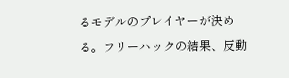るモデルのプレイヤーが決める。フリーハックの結果、反動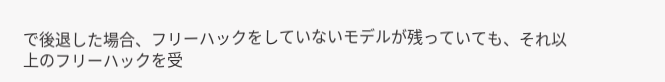で後退した場合、フリーハックをしていないモデルが残っていても、それ以上のフリーハックを受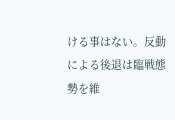ける事はない。反動による後退は臨戦態勢を維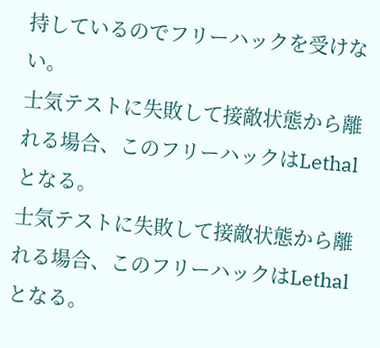持しているのでフリーハックを受けない。
士気テストに失敗して接敵状態から離れる場合、このフリーハックはLethalとなる。
士気テストに失敗して接敵状態から離れる場合、このフリーハックはLethalとなる。